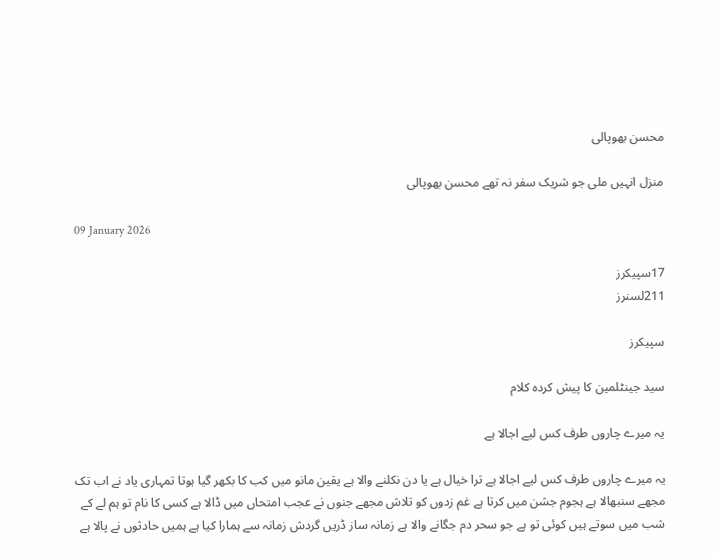محسن بھوپالی

منزل انہیں ملی جو شریک سفر نہ تھے محسن بھوپالی

09 January 2026

17سپیکرز
211لسنرز

سپیکرز

سید جینٹلمین کا پیش کردہ کلام

یہ میرے چاروں طرف کس لیے اجالا ہے

یہ میرے چاروں طرف کس لیے اجالا ہے ترا خیال ہے یا دن نکلنے والا ہے یقین مانو میں کب کا بکھر گیا ہوتا تمہاری یاد نے اب تک مجھے سنبھالا ہے ہجوم جشن میں کرتا ہے غم زدوں کو تلاش مجھے جنوں نے عجب امتحاں میں ڈالا ہے کسی کا نام تو ہم لے کے شب میں سوتے ہیں کوئی تو ہے جو سحر دم جگانے والا ہے زمانہ ساز ڈریں گردش زمانہ سے ہمارا کیا ہے ہمیں حادثوں نے پالا ہے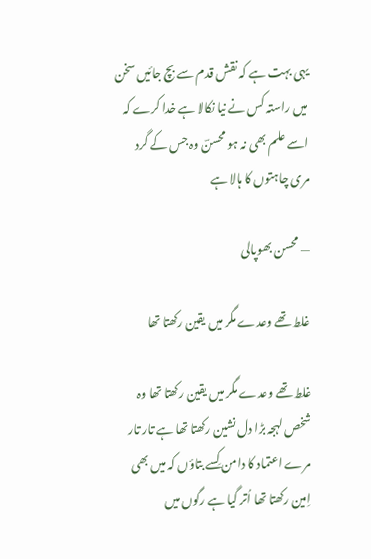یہی بہت ہے کہ نقش قدم سے بچ جائیں سخن میں راستہ کس نے نیا نکالا ہے خدا کرے کہ اسے علم بھی نہ ہو محسنؔ وہ جس کے گرد مری چاہتوں کا ہالا ہے

— محسن بھوپالی

غلط تھے وعدے مگر میں یقین رکھتا تھا

غلط تھے وعدے مگر میں یقین رکھتا تھا وہ شخص لہجہ بڑا دل نشین رکھتا تھا ہے تار تار مرے اعتماد کا دامن کِسے بتاؤں کہ میں بھی اِمین رکھتا تھا اُتر گیا ہے رگوں میں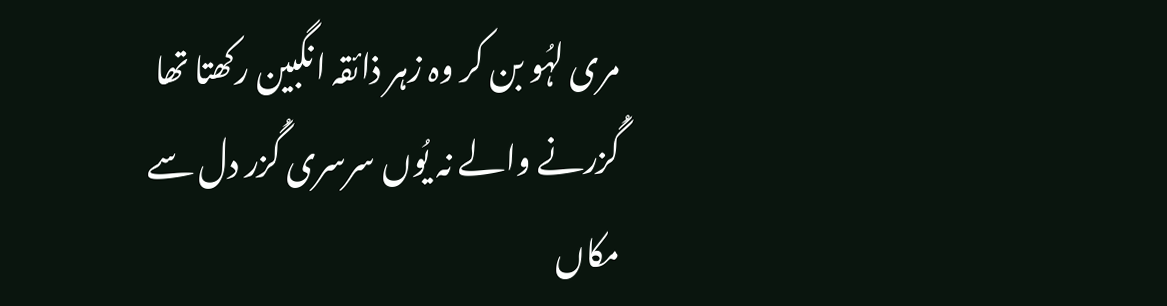مری لہُو بن کر وہ زہر ذائقہ انگبین رکھتا تھا گُزرنے والے نہ یُوں سرسری گُزر دل سے مکاں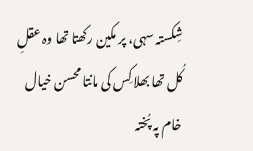شِکستہ سہی، پر مکین رکھتا تھا وہ عقلِ کُل تھا بھلا کِس کی مانتا محسن خیال خام پہ پُختہ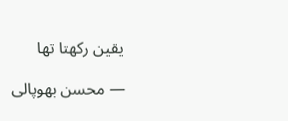یقین رکھتا تھا

— محسن بھوپالی